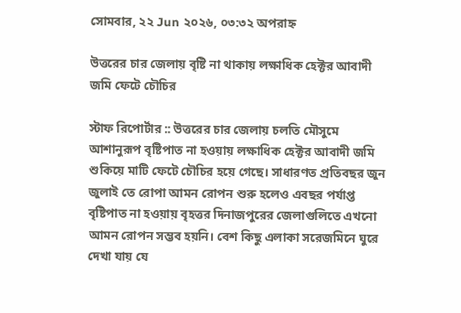সোমবার, ২২ Jun ২০২৬, ০৩:৩২ অপরাহ্ন

উত্তরের চার জেলায় বৃষ্টি না থাকায় লক্ষাধিক হেক্টর আবাদী জমি ফেটে চৌচির

স্টাফ রিপোর্টার :: উত্তরের চার জেলায় চলতি মৌসুমে আশানুরূপ বৃষ্টিপাত না হওয়ায় লক্ষাধিক হেক্টর আবাদী জমি শুকিয়ে মাটি ফেটে চৌচির হয়ে গেছে। সাধারণত প্রতিবছর জুন জুলাই তে রোপা আমন রোপন শুরু হলেও এবছর পর্যাপ্ত বৃষ্টিপাত না হওয়ায় বৃহত্তর দিনাজপুরের জেলাগুলিতে এখনো আমন রোপন সম্ভব হয়নি। বেশ কিছু এলাকা সরেজমিনে ঘুরে দেখা যায় যে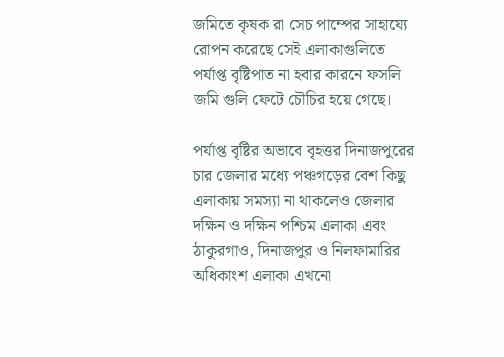জমিতে কৃষক রা সেচ পাম্পের সাহায্যে রোপন করেছে সেই এলাকাগুলিতে পর্যাপ্ত বৃষ্টিপাত না হবার কারনে ফসলি জমি গুলি ফেটে চৌচির হয়ে গেছে।

পর্যাপ্ত বৃষ্টির অভাবে বৃহত্তর দিনাজপুরের চার জেলার মধ্যে পঞ্চগড়ের বেশ কিছু এলাকায় সমস্যা না থাকলেও জেলার দক্ষিন ও দক্ষিন পশ্চিম এলাকা এবং ঠাকুরগাও, দিনাজপুর ও নিলফামারির অধিকাংশ এলাকা এখনো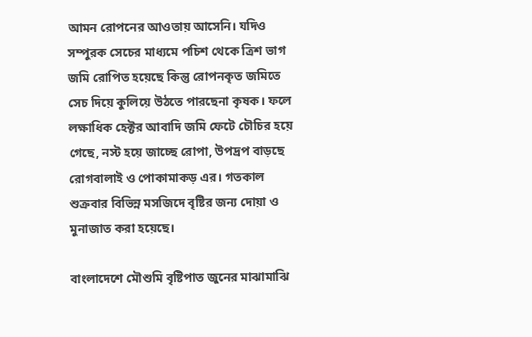আমন রোপনের আওতায় আসেনি। যদিও সম্পুরক সেচের মাধ্যমে পচিশ থেকে ত্রিশ ভাগ জমি রোপিত হয়েছে কিন্তু রোপনকৃত জমিতে সেচ দিয়ে কুলিয়ে উঠতে পারছেনা কৃষক। ফলে লক্ষাধিক হেক্টর আবাদি জমি ফেটে চৌচির হয়ে গেছে, নস্ট হয়ে জাচ্ছে রোপা, উপদ্রপ বাড়ছে রোগবালাই ও পোকামাকড় এর। গতকাল শুক্রবার বিভিন্ন মসজিদে বৃষ্টির জন্য দোয়া ও মুনাজাত করা হয়েছে।

বাংলাদেশে মৌশুমি বৃষ্টিপাত জুনের মাঝামাঝি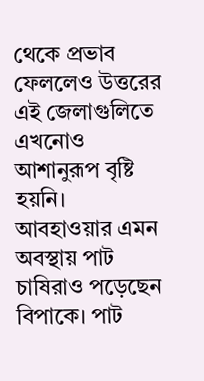থেকে প্রভাব ফেললেও উত্তরের এই জেলাগুলিতে এখনোও আশানুরূপ বৃষ্টি হয়নি। আবহাওয়ার এমন অবস্থায় পাট চাষিরাও পড়েছেন বিপাকে। পাট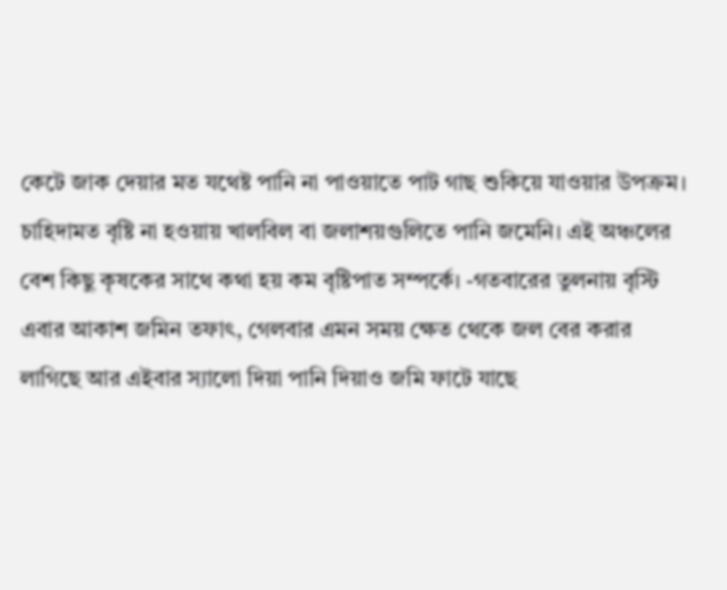কেটে জাক দেয়ার মত যথেষ্ট পানি না পাওয়াতে পাট গাছ শুকিয়ে যাওয়ার উপক্রম। চাহিদামত বৃষ্টি না হওয়ায় খালবিল বা জলাশয়গুলিতে পানি জমেনি। এই অঞ্চলের বেশ কিছু কৃষকের সাথে কথা হয় কম বৃষ্টিপাত সম্পর্কে। -গতবারের তুলনায় বৃস্টি এবার আকাশ জমিন তফাৎ, গেলবার এমন সময় ক্ষেত থেকে জল বের করার লাগিছে আর এইবার স্যালো দিয়া পানি দিয়াও জমি ফাটে যাছে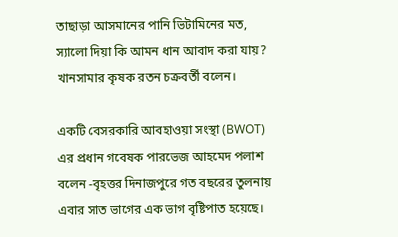তাছাড়া আসমানের পানি ভিটামিনের মত, স্যালো দিয়া কি আমন ধান আবাদ করা যায়? খানসামার কৃষক রতন চক্রবর্তী বলেন।

একটি বেসরকারি আবহাওয়া সংস্থা (BWOT) এর প্রধান গবেষক পারভেজ আহমেদ পলাশ বলেন -বৃহত্তর দিনাজপুরে গত বছরের তুলনায় এবার সাত ভাগের এক ভাগ বৃষ্টিপাত হয়েছে।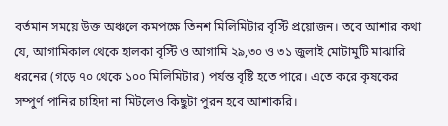বর্তমান সময়ে উক্ত অঞ্চলে কমপক্ষে তিনশ মিলিমিটার বৃস্টি প্রয়োজন। তবে আশার কথা যে, আগামিকাল থেকে হালকা বৃস্টি ও আগামি ২৯,৩০ ও ৩১ জুলাই মোটামুটি মাঝারি ধরনের (গড়ে ৭০ থেকে ১০০ মিলিমিটার) পর্যন্ত বৃষ্টি হতে পারে। এতে করে কৃষকের সম্পুর্ণ পানির চাহিদা না মিটলেও কিছুটা পুরন হবে আশাকরি।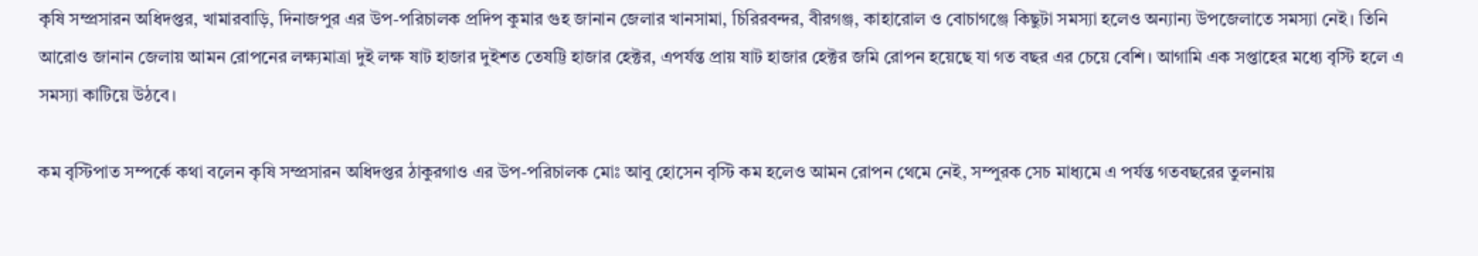কৃষি সম্প্রসারন অধিদপ্তর, খামারবাড়ি, দিনাজপুর এর উপ-পরিচালক প্রদিপ কুমার গুহ জানান জেলার খানসামা, চিরিরবন্দর, বীরগঞ্জ, কাহারোল ও বোচাগঞ্জে কিছুটা সমস্যা হলেও অন্যান্য উপজেলাতে সমস্যা নেই। তিনি আরোও জানান জেলায় আমন রোপনের লক্ষ্যমাত্রা দুই লক্ষ ষাট হাজার দুইশত তেষট্টি হাজার হেক্টর, এপর্যন্ত প্রায় ষাট হাজার হেক্টর জমি রোপন হয়েছে যা গত বছর এর চেয়ে বেশি। আগামি এক সপ্তাহের মধ্যে বৃস্টি হলে এ সমস্যা কাটিয়ে উঠবে।

কম বৃস্টিপাত সম্পর্কে কথা বলেন কৃষি সম্প্রসারন অধিদপ্তর ঠাকুরগাও এর উপ-পরিচালক মোঃ আবু হোসেন বৃস্টি কম হলেও আমন রোপন থেমে নেই, সম্পুরক সেচ মাধ্যমে এ পর্যন্ত গতবছরের তুলনায়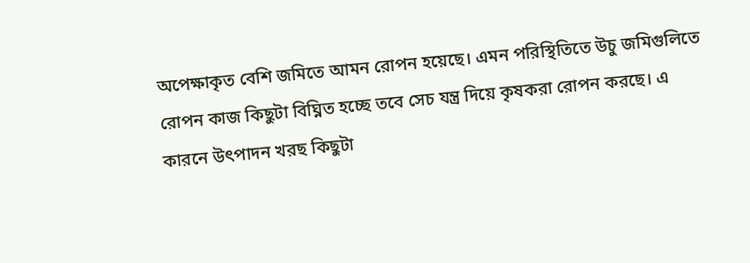অপেক্ষাকৃত বেশি জমিতে আমন রোপন হয়েছে। এমন পরিস্থিতিতে উচু জমিগুলিতে রোপন কাজ কিছুটা বিঘ্নিত হচ্ছে তবে সেচ যন্ত্র দিয়ে কৃষকরা রোপন করছে। এ কারনে উৎপাদন খরছ কিছুটা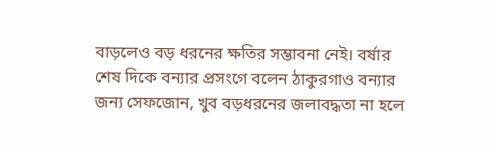বাড়লেও বড় ধরনের ক্ষতির সম্ভাবনা নেই। বর্ষার শেষ দিকে বন্যার প্রসংগে বলেন ঠাকুরগাও বন্যার জন্য সেফজোন, খুব বড়ধরনের জলাবদ্ধতা না হলে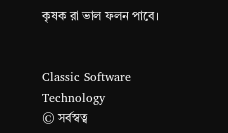কৃষক রা ভাল ফলন পাবে।


Classic Software Technology
© সর্বস্বত্ব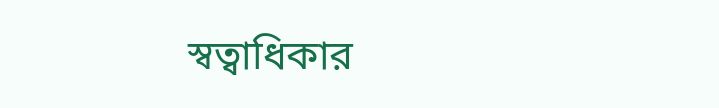স্বত্বাধিকার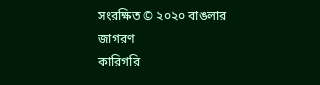সংরক্ষিত © ২০২০ বাঙলার জাগরণ
কারিগরি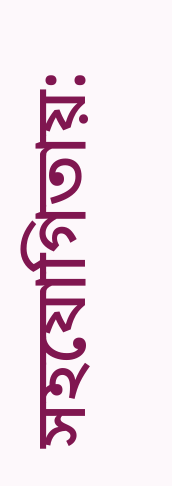সহযোগিতায়: